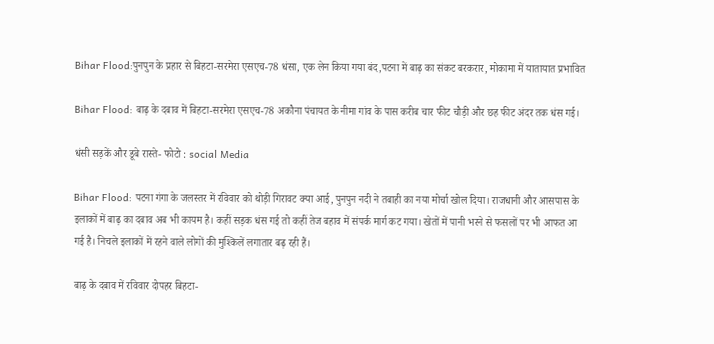Bihar Flood:पुनपुन के प्रहार से बिहटा-सरमेरा एसएच-78 धंसा, एक लेन किया गया बंद,पटना में बाढ़ का संकट बरकरार, मोकामा में यातायात प्रभावित

Bihar Flood: बाढ़ के दबाव में बिहटा-सरमेरा एसएच-78 अकौना पंचायत के नीमा गांव के पास करीब चार फीट चौड़ी और छह फीट अंदर तक धंस गई।

धंसी सड़कें और डूबे रास्ते- फोटो : social Media

Bihar Flood: पटना गंगा के जलस्तर में रविवार को थोड़ी गिरावट क्या आई, पुनपुन नदी ने तबाही का नया मोर्चा खोल दिया। राजधानी और आसपास के इलाकों में बाढ़ का दबाव अब भी कायम है। कहीं सड़क धंस गई तो कहीं तेज बहाव में संपर्क मार्ग कट गया। खेतों में पानी भरने से फसलों पर भी आफत आ गई है। निचले इलाकों में रहने वाले लोगों की मुश्किलें लगातार बढ़ रही हैं।

बाढ़ के दबाव में रविवार दोपहर बिहटा-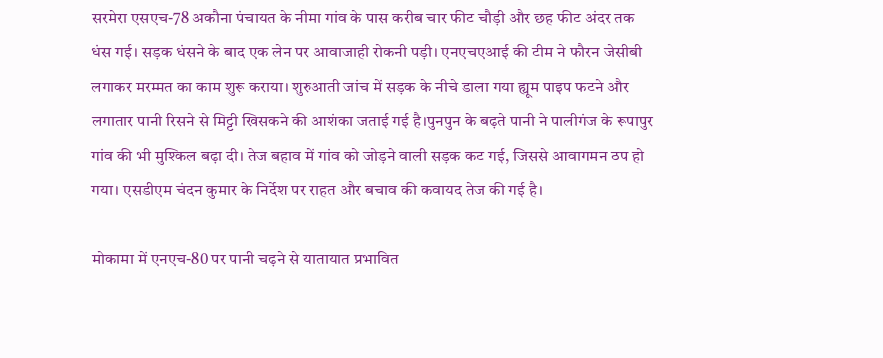सरमेरा एसएच-78 अकौना पंचायत के नीमा गांव के पास करीब चार फीट चौड़ी और छह फीट अंदर तक धंस गई। सड़क धंसने के बाद एक लेन पर आवाजाही रोकनी पड़ी। एनएचएआई की टीम ने फौरन जेसीबी लगाकर मरम्मत का काम शुरू कराया। शुरुआती जांच में सड़क के नीचे डाला गया ह्यूम पाइप फटने और लगातार पानी रिसने से मिट्टी खिसकने की आशंका जताई गई है।पुनपुन के बढ़ते पानी ने पालीगंज के रूपापुर गांव की भी मुश्किल बढ़ा दी। तेज बहाव में गांव को जोड़ने वाली सड़क कट गई, जिससे आवागमन ठप हो गया। एसडीएम चंदन कुमार के निर्देश पर राहत और बचाव की कवायद तेज की गई है।

मोकामा में एनएच-80 पर पानी चढ़ने से यातायात प्रभावित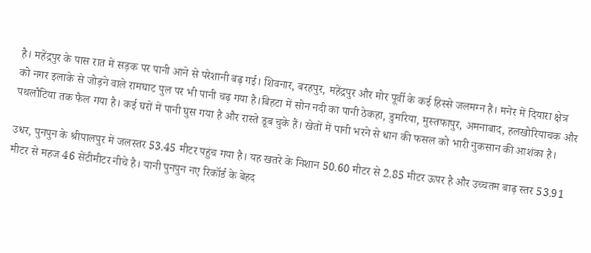है। महेंद्रपुर के पास रात में सड़क पर पानी आने से परेशानी बढ़ गई। शिवनार, बरहपुर, महेंद्रपुर और मोर पूर्वी के कई हिस्से जलमग्न हैं। मनेर में दियारा क्षेत्र को नगर इलाके से जोड़ने वाले रामघाट पुल पर भी पानी चढ़ गया है।बिहटा में सोन नदी का पानी ठेकहा, डुमरिया, मुस्तफापुर, अमनाबाद, हलखोरियाचक और पथलौटिया तक फैल गया है। कई घरों में पानी घुस गया है और रास्ते डूब चुके हैं। खेतों में पानी भरने से धान की फसल को भारी नुकसान की आशंका है।

उधर, पुनपुन के श्रीपालपुर में जलस्तर 53.45 मीटर पहुंच गया है। यह खतरे के निशान 50.60 मीटर से 2.85 मीटर ऊपर है और उच्चतम बाढ़ स्तर 53.91 मीटर से महज 46 सेंटीमीटर नीचे है। यानी पुनपुन नए रिकॉर्ड के बेहद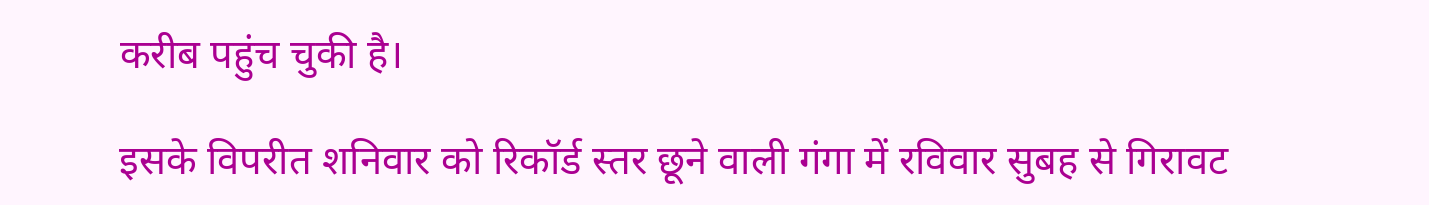करीब पहुंच चुकी है।

इसके विपरीत शनिवार को रिकॉर्ड स्तर छूने वाली गंगा में रविवार सुबह से गिरावट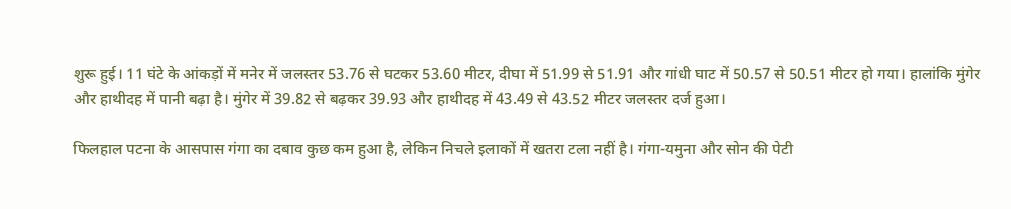शुरू हुई। 11 घंटे के आंकड़ों में मनेर में जलस्तर 53.76 से घटकर 53.60 मीटर, दीघा में 51.99 से 51.91 और गांधी घाट में 50.57 से 50.51 मीटर हो गया। हालांकि मुंगेर और हाथीदह में पानी बढ़ा है। मुंगेर में 39.82 से बढ़कर 39.93 और हाथीदह में 43.49 से 43.52 मीटर जलस्तर दर्ज हुआ।

फिलहाल पटना के आसपास गंगा का दबाव कुछ कम हुआ है, लेकिन निचले इलाकों में खतरा टला नहीं है। गंगा-यमुना और सोन की पेटी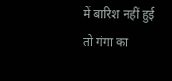में बारिश नहीं हुई तो गंगा का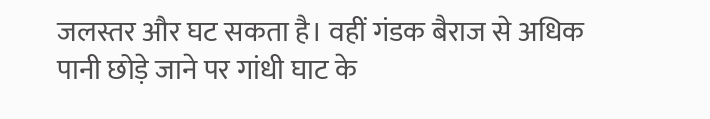जलस्तर और घट सकता है। वहीं गंडक बैराज से अधिक पानी छोड़े जाने पर गांधी घाट के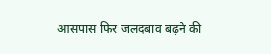आसपास फिर जलदबाव बढ़ने की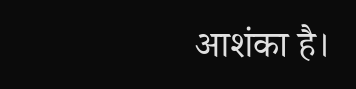आशंका है।